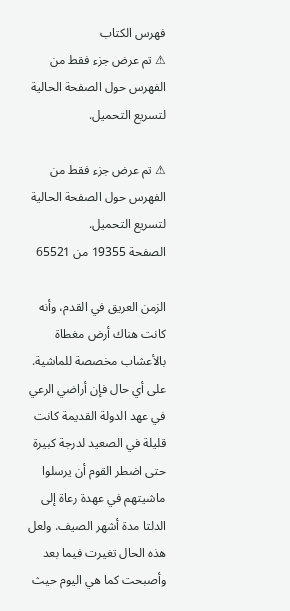فهرس الكتاب
⚠ تم عرض جزء فقط من الفهرس حول الصفحة الحالية لتسريع التحميل.

⚠ تم عرض جزء فقط من الفهرس حول الصفحة الحالية لتسريع التحميل.
الصفحة 19355 من 65521

الزمن العريق في القدم، وأنه كانت هناك أرض مغطاة بالأعشاب مخصصة للماشية. على أي حال فإن أراضي الرعي في عهد الدولة القديمة كانت قليلة في الصعيد لدرجة كبيرة حتى اضطر القوم أن يرسلوا ماشيتهم في عهدة رعاة إلى الدلتا مدة أشهر الصيف. ولعل هذه الحال تغيرت فيما بعد وأصبحت كما هي اليوم حيث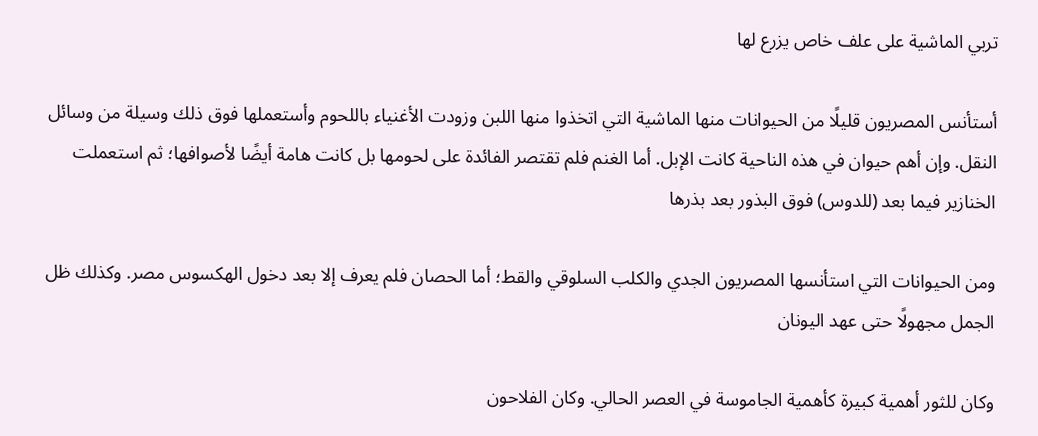تربي الماشية على علف خاص يزرع لها

أستأنس المصريون قليلًا من الحيوانات منها الماشية التي اتخذوا منها اللبن وزودت الأغنياء باللحوم وأستعملها فوق ذلك وسيلة من وسائل النقل. وإن أهم حيوان في هذه الناحية كانت الإبل. أما الغنم فلم تقتصر الفائدة على لحومها بل كانت هامة أيضًا لأصوافها؛ ثم استعملت الخنازير فيما بعد (للدوس) فوق البذور بعد بذرها

ومن الحيوانات التي استأنسها المصريون الجدي والكلب السلوقي والقط؛ أما الحصان فلم يعرف إلا بعد دخول الهكسوس مصر. وكذلك ظل الجمل مجهولًا حتى عهد اليونان

وكان للثور أهمية كبيرة كأهمية الجاموسة في العصر الحالي. وكان الفلاحون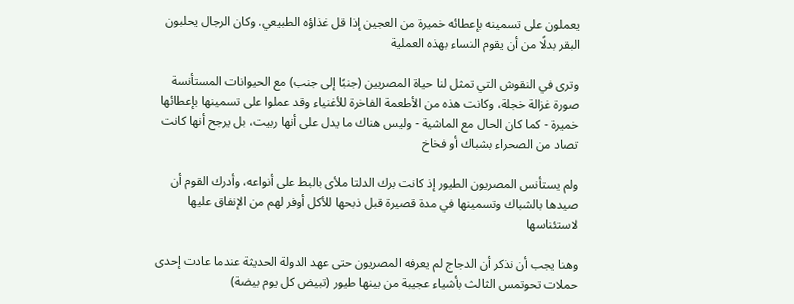يعملون على تسمينه بإعطائه خميرة من العجين إذا قل غذاؤه الطبيعي. وكان الرجال يحلبون البقر بدلًا من أن يقوم النساء بهذه العملية

وترى في النقوش التي تمثل لنا حياة المصريين (جنبًا إلى جنب) مع الحيوانات المستأنسة صورة غزالة خجلة، وكانت هذه من الأطعمة الفاخرة للأغنياء وقد عملوا على تسمينها بإعطائها خميرة - كما كان الحال مع الماشية - وليس هناك ما يدل على أنها ربيت، بل يرجح أنها كانت تصاد من الصحراء بشباك أو فخاخ

ولم يستأنس المصريون الطيور إذ كانت برك الدلتا ملأى بالبط على أنواعه، وأدرك القوم أن صيدها بالشباك وتسمينها في مدة قصيرة قبل ذبحها للأكل أوفر لهم من الإنفاق عليها لاستئناسها

وهنا يجب أن نذكر أن الدجاج لم يعرفه المصريون حتى عهد الدولة الحديثة عندما عادت إحدى حملات تحوتمس الثالث بأشياء عجيبة من بينها طيور (تبيض كل يوم بيضة)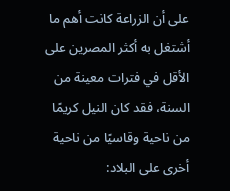على أن الزراعة كانت أهم ما أشتغل به أكثر المصرين على الأقل في فترات معينة من السنة، فقد كان النيل كريمًا من ناحية وقاسيًا من ناحية أخرى على البلاد: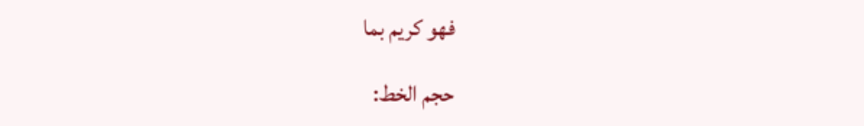فهو كريم بما

حجم الخط: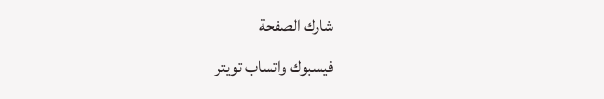شارك الصفحة
فيسبوك واتساب تويتر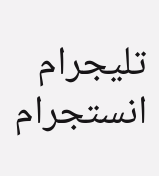تليجرام انستجرام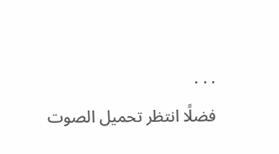. . .
فضلًا انتظر تحميل الصوت